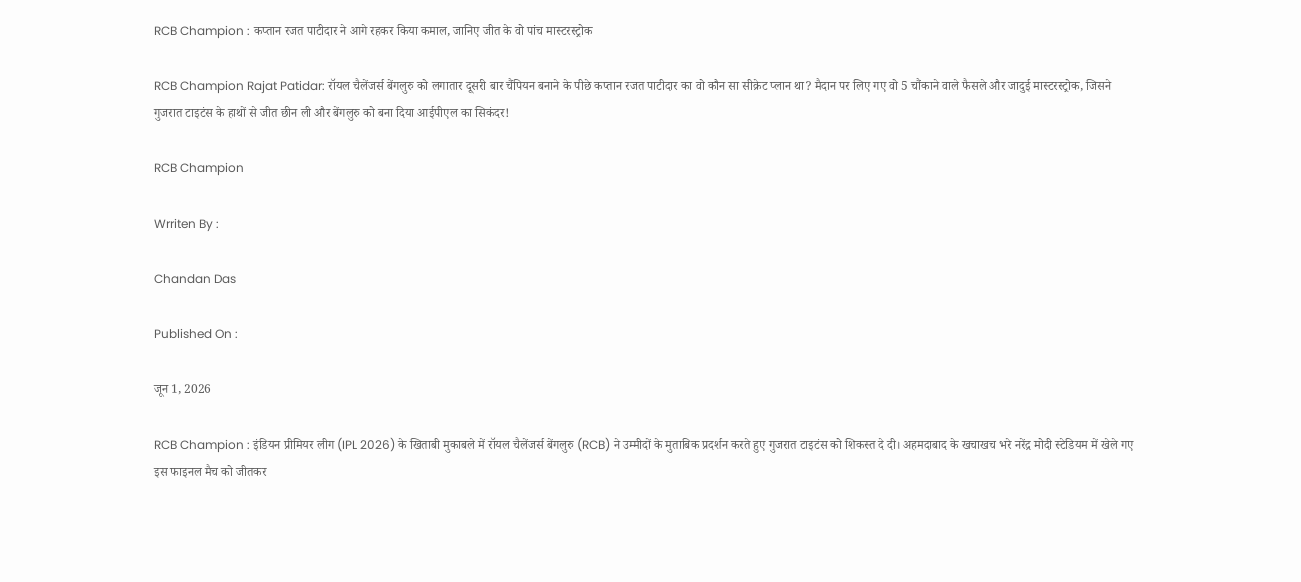RCB Champion : कप्तान रजत पाटीदार ने आगे रहकर किया कमाल, जानिए जीत के वो पांच मास्टरस्ट्रोक

RCB Champion Rajat Patidar: रॉयल चैलेंजर्स बेंगलुरु को लगातार दूसरी बार चैंपियन बनाने के पीछे कप्तान रजत पाटीदार का वो कौन सा सीक्रेट प्लान था? मैदान पर लिए गए वो 5 चौंकाने वाले फैसले और जादुई मास्टरस्ट्रोक, जिसने गुजरात टाइटंस के हाथों से जीत छीन ली और बेंगलुरु को बना दिया आईपीएल का सिकंदर!

RCB Champion

Wrriten By :

Chandan Das

Published On :

जून 1, 2026

RCB Champion : इंडियन प्रीमियर लीग (IPL 2026) के खिताबी मुकाबले में रॉयल चैलेंजर्स बेंगलुरु (RCB) ने उम्मीदों के मुताबिक प्रदर्शन करते हुए गुजरात टाइटंस को शिकस्त दे दी। अहमदाबाद के खचाखच भरे नरेंद्र मोदी स्टेडियम में खेले गए इस फाइनल मैच को जीतकर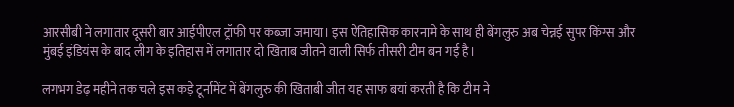आरसीबी ने लगातार दूसरी बार आईपीएल ट्रॉफी पर कब्जा जमाया। इस ऐतिहासिक कारनामे के साथ ही बेंगलुरु अब चेन्नई सुपर किंग्स और मुंबई इंडियंस के बाद लीग के इतिहास में लगातार दो खिताब जीतने वाली सिर्फ तीसरी टीम बन गई है।

लगभग डेढ़ महीने तक चले इस कड़े टूर्नामेंट में बेंगलुरु की खिताबी जीत यह साफ बयां करती है कि टीम ने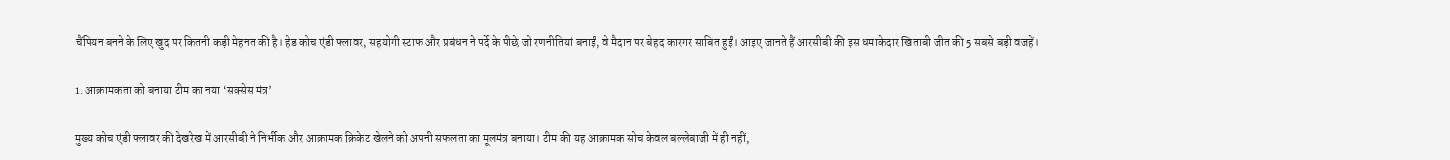चैंपियन बनने के लिए खुद पर कितनी कड़ी मेहनत की है। हेड कोच एंडी फ्लावर, सहयोगी स्टाफ और प्रबंधन ने पर्दे के पीछे जो रणनीतियां बनाईं, वे मैदान पर बेहद कारगर साबित हुईं। आइए जानते हैं आरसीबी की इस धमाकेदार खिताबी जीत की 5 सबसे बड़ी वजहें।

1. आक्रामकता को बनाया टीम का नया ‘सक्सेस मंत्र’

मुख्य कोच एंडी फ्लावर की देखरेख में आरसीबी ने निर्भीक और आक्रामक क्रिकेट खेलने को अपनी सफलता का मूलमंत्र बनाया। टीम की यह आक्रामक सोच केवल बल्लेबाजी में ही नहीं,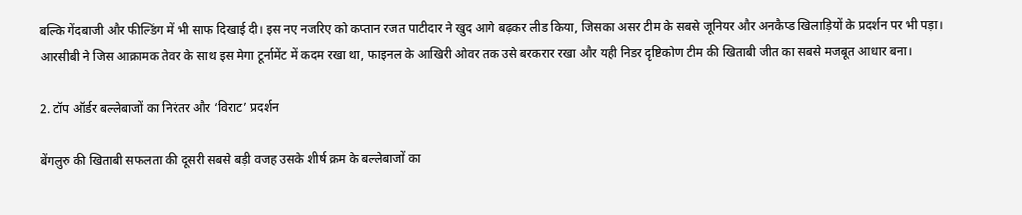बल्कि गेंदबाजी और फील्डिंग में भी साफ दिखाई दी। इस नए नजरिए को कप्तान रजत पाटीदार ने खुद आगे बढ़कर लीड किया, जिसका असर टीम के सबसे जूनियर और अनकैप्ड खिलाड़ियों के प्रदर्शन पर भी पड़ा। आरसीबी ने जिस आक्रामक तेवर के साथ इस मेगा टूर्नामेंट में कदम रखा था, फाइनल के आखिरी ओवर तक उसे बरकरार रखा और यही निडर दृष्टिकोण टीम की खिताबी जीत का सबसे मजबूत आधार बना।

2. टॉप ऑर्डर बल्लेबाजों का निरंतर और ‘विराट’ प्रदर्शन

बेंगलुरु की खिताबी सफलता की दूसरी सबसे बड़ी वजह उसके शीर्ष क्रम के बल्लेबाजों का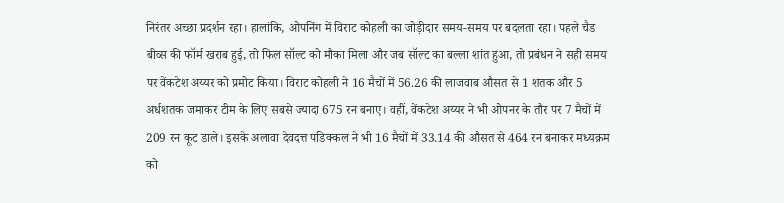निरंतर अच्छा प्रदर्शन रहा। हालांकि, ओपनिंग में विराट कोहली का जोड़ीदार समय-समय पर बदलता रहा। पहले चैड बीव्स की फॉर्म खराब हुई, तो फिल सॉल्ट को मौका मिला और जब सॉल्ट का बल्ला शांत हुआ, तो प्रबंधन ने सही समय पर वेंकटेश अय्यर को प्रमोट किया। विराट कोहली ने 16 मैचों में 56.26 की लाजवाब औसत से 1 शतक और 5 अर्धशतक जमाकर टीम के लिए सबसे ज्यादा 675 रन बनाए। वहीं, वेंकटेश अय्यर ने भी ओपनर के तौर पर 7 मैचों में 209 रन कूट डाले। इसके अलावा देवदत्त पडिक्कल ने भी 16 मैचों में 33.14 की औसत से 464 रन बनाकर मध्यक्रम को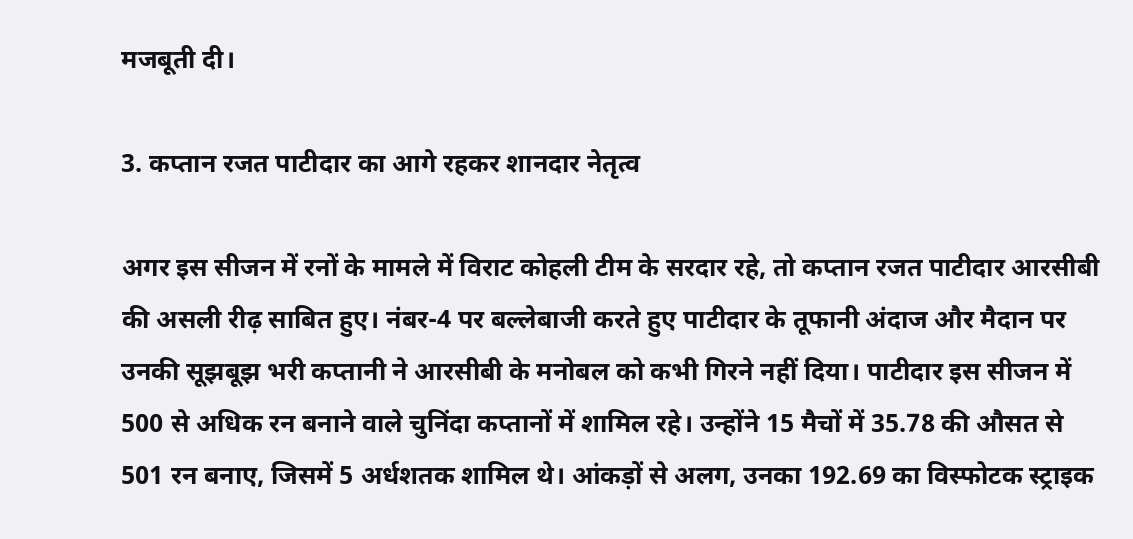मजबूती दी।

3. कप्तान रजत पाटीदार का आगे रहकर शानदार नेतृत्व

अगर इस सीजन में रनों के मामले में विराट कोहली टीम के सरदार रहे, तो कप्तान रजत पाटीदार आरसीबी की असली रीढ़ साबित हुए। नंबर-4 पर बल्लेबाजी करते हुए पाटीदार के तूफानी अंदाज और मैदान पर उनकी सूझबूझ भरी कप्तानी ने आरसीबी के मनोबल को कभी गिरने नहीं दिया। पाटीदार इस सीजन में 500 से अधिक रन बनाने वाले चुनिंदा कप्तानों में शामिल रहे। उन्होंने 15 मैचों में 35.78 की औसत से 501 रन बनाए, जिसमें 5 अर्धशतक शामिल थे। आंकड़ों से अलग, उनका 192.69 का विस्फोटक स्ट्राइक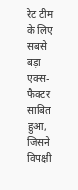रेट टीम के लिए सबसे बड़ा एक्स-फैक्टर साबित हुआ, जिसने विपक्षी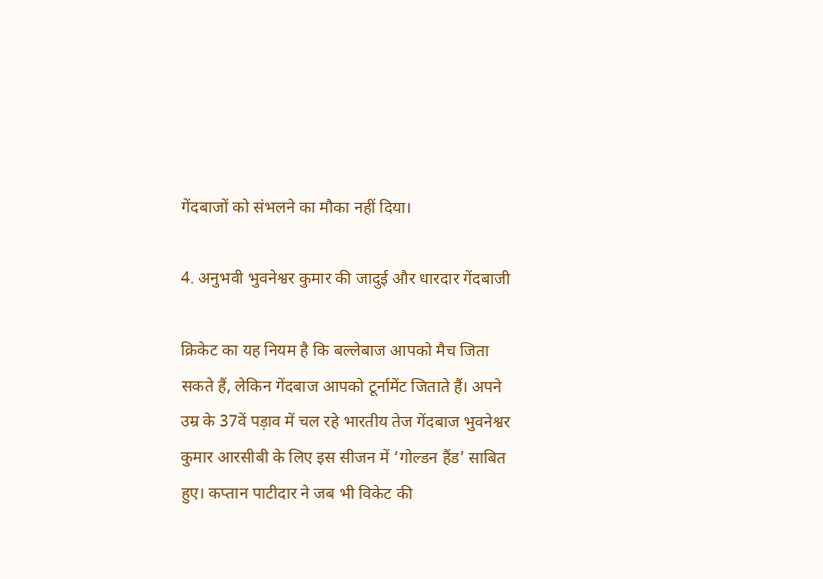गेंदबाजों को संभलने का मौका नहीं दिया।

4. अनुभवी भुवनेश्वर कुमार की जादुई और धारदार गेंदबाजी

क्रिकेट का यह नियम है कि बल्लेबाज आपको मैच जिता सकते हैं, लेकिन गेंदबाज आपको टूर्नामेंट जिताते हैं। अपने उम्र के 37वें पड़ाव में चल रहे भारतीय तेज गेंदबाज भुवनेश्वर कुमार आरसीबी के लिए इस सीजन में ‘गोल्डन हैंड’ साबित हुए। कप्तान पाटीदार ने जब भी विकेट की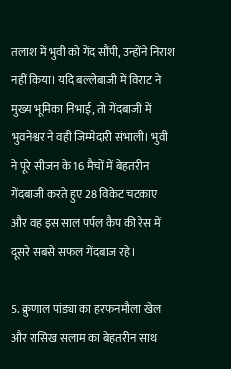तलाश में भुवी को गेंद सौंपी, उन्होंने निराश नहीं किया। यदि बल्लेबाजी में विराट ने मुख्य भूमिका निभाई, तो गेंदबाजी में भुवनेश्वर ने वही जिम्मेदारी संभाली। भुवी ने पूरे सीजन के 16 मैचों में बेहतरीन गेंदबाजी करते हुए 28 विकेट चटकाए और वह इस साल पर्पल कैप की रेस में दूसरे सबसे सफल गेंदबाज रहे।

5. क्रुणाल पांड्या का हरफनमौला खेल और रासिख सलाम का बेहतरीन साथ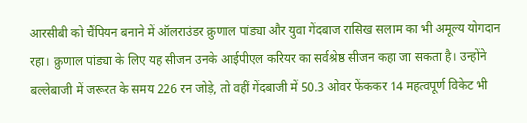आरसीबी को चैंपियन बनाने में ऑलराउंडर क्रुणाल पांड्या और युवा गेंदबाज रासिख सलाम का भी अमूल्य योगदान रहा। क्रुणाल पांड्या के लिए यह सीजन उनके आईपीएल करियर का सर्वश्रेष्ठ सीजन कहा जा सकता है। उन्होंने बल्लेबाजी में जरूरत के समय 226 रन जोड़े, तो वहीं गेंदबाजी में 50.3 ओवर फेंककर 14 महत्वपूर्ण विकेट भी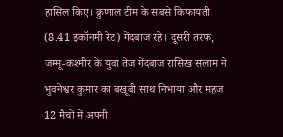हासिल किए। क्रुणाल टीम के सबसे किफायती (8.41 इकॉनमी रेट) गेंदबाज रहे। दूसरी तरफ, जम्मू-कश्मीर के युवा तेज गेंदबाज रासिख सलाम ने भुवनेश्वर कुमार का बखूबी साथ निभाया और महज 12 मैचों में अपनी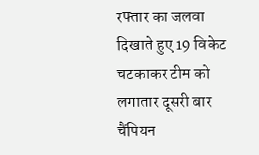रफ्तार का जलवा दिखाते हुए 19 विकेट चटकाकर टीम को लगातार दूसरी बार चैंपियन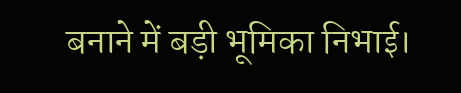बनाने में बड़ी भूमिका निभाई।